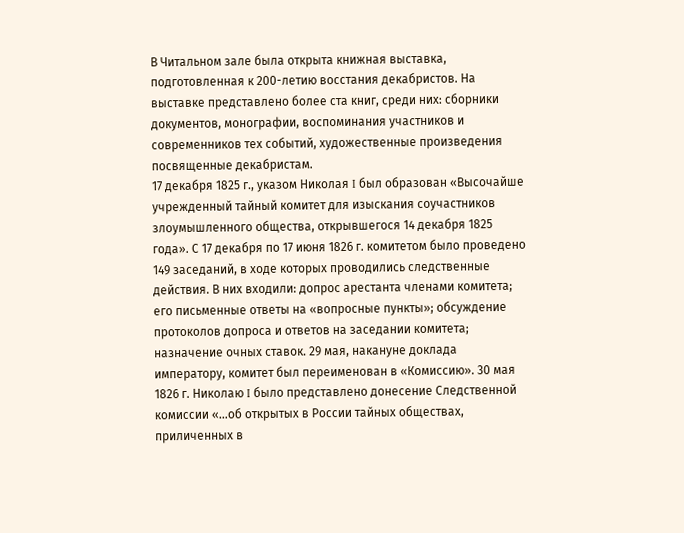В Читальном зале была открыта книжная выставка, подготовленная к 200-летию восстания декабристов. На выставке представлено более ста книг, среди них: сборники документов, монографии, воспоминания участников и современников тех событий, художественные произведения посвященные декабристам.
17 декабря 1825 г., указом Николая I был образован «Высочайше учрежденный тайный комитет для изыскания соучастников злоумышленного общества, открывшегося 14 декабря 1825 года». С 17 декабря по 17 июня 1826 г. комитетом было проведено 149 заседаний, в ходе которых проводились следственные действия. В них входили: допрос арестанта членами комитета; его письменные ответы на «вопросные пункты»; обсуждение протоколов допроса и ответов на заседании комитета; назначение очных ставок. 29 мая, накануне доклада императору, комитет был переименован в «Комиссию». 30 мая 1826 г. Николаю I было представлено донесение Следственной комиссии «…об открытых в России тайных обществах, приличенных в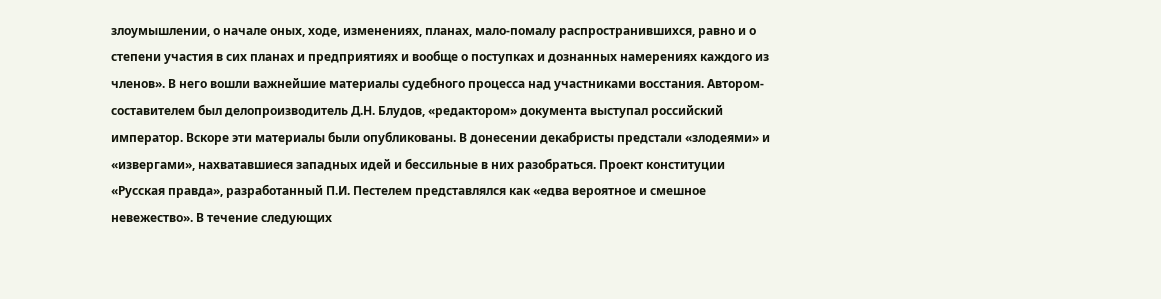злоумышлении, о начале оных, ходе, изменениях, планах, мало-помалу распространившихся, равно и о степени участия в сих планах и предприятиях и вообще о поступках и дознанных намерениях каждого из членов». В него вошли важнейшие материалы судебного процесса над участниками восстания. Автором-составителем был делопроизводитель Д.Н. Блудов, «редактором» документа выступал российский император. Вскоре эти материалы были опубликованы. В донесении декабристы предстали «злодеями» и «извергами», нахватавшиеся западных идей и бессильные в них разобраться. Проект конституции «Русская правда», разработанный П.И. Пестелем представлялся как «едва вероятное и смешное невежество». В течение следующих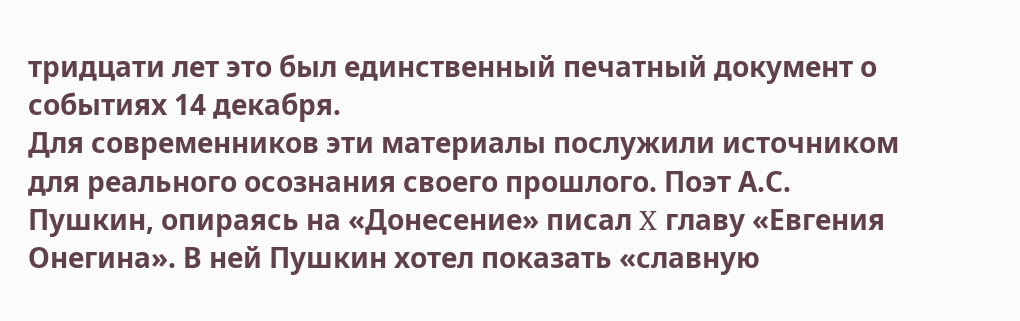тридцати лет это был единственный печатный документ о событиях 14 декабря.
Для современников эти материалы послужили источником для реального осознания своего прошлого. Поэт А.С. Пушкин, опираясь на «Донесение» писал X главу «Евгения Онегина». В ней Пушкин хотел показать «славную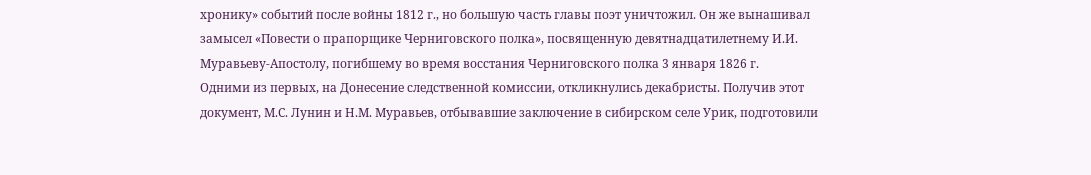хронику» событий после войны 1812 г., но большую часть главы поэт уничтожил. Он же вынашивал замысел «Повести о прапорщике Черниговского полка», посвященную девятнадцатилетнему И.И. Муравьеву-Апостолу, погибшему во время восстания Черниговского полка 3 января 1826 г.
Одними из первых, на Донесение следственной комиссии, откликнулись декабристы. Получив этот документ, М.С. Лунин и Н.М. Муравьев, отбывавшие заключение в сибирском селе Урик, подготовили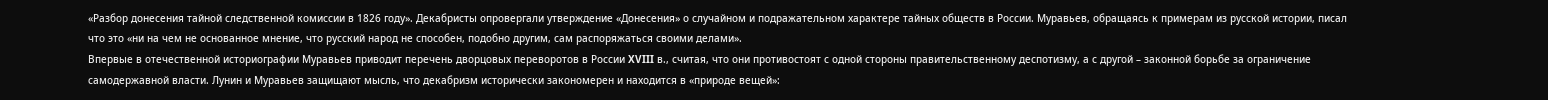«Разбор донесения тайной следственной комиссии в 1826 году». Декабристы опровергали утверждение «Донесения» о случайном и подражательном характере тайных обществ в России. Муравьев, обращаясь к примерам из русской истории, писал что это «ни на чем не основанное мнение, что русский народ не способен, подобно другим, сам распоряжаться своими делами».
Впервые в отечественной историографии Муравьев приводит перечень дворцовых переворотов в России XVIII в., считая, что они противостоят с одной стороны правительственному деспотизму, а с другой – законной борьбе за ограничение самодержавной власти. Лунин и Муравьев защищают мысль, что декабризм исторически закономерен и находится в «природе вещей»: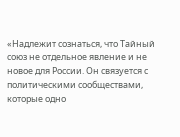«Надлежит сознаться, что Тайный союз не отдельное явление и не новое для России. Он связуется с политическими сообществами, которые одно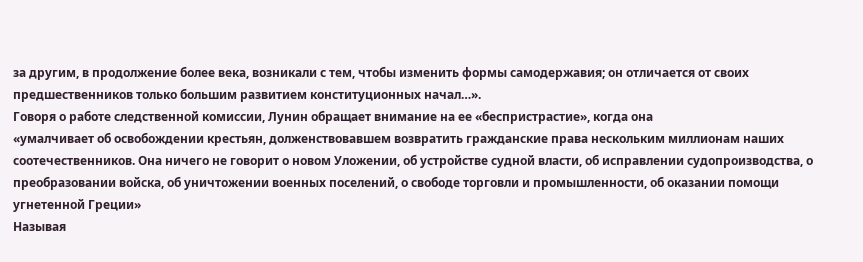за другим, в продолжение более века, возникали с тем, чтобы изменить формы самодержавия; он отличается от своих предшественников только большим развитием конституционных начал…».
Говоря о работе следственной комиссии, Лунин обращает внимание на ее «беспристрастие», когда она
«умалчивает об освобождении крестьян, долженствовавшем возвратить гражданские права нескольким миллионам наших соотечественников. Она ничего не говорит о новом Уложении, об устройстве судной власти, об исправлении судопроизводства, о преобразовании войска, об уничтожении военных поселений, о свободе торговли и промышленности, об оказании помощи угнетенной Греции»
Называя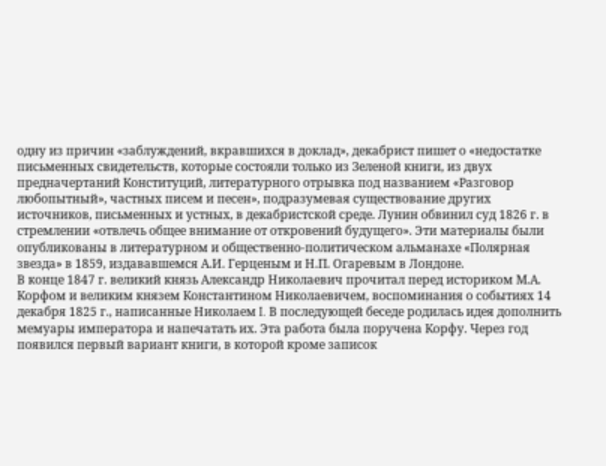одну из причин «заблуждений, вкравшихся в доклад», декабрист пишет о «недостатке письменных свидетельств, которые состояли только из Зеленой книги, из двух предначертаний Конституций, литературного отрывка под названием «Разговор любопытный», частных писем и песен», подразумевая существование других источников, письменных и устных, в декабристской среде. Лунин обвинил суд 1826 г. в стремлении «отвлечь общее внимание от откровений будущего». Эти материалы были опубликованы в литературном и общественно-политическом альманахе «Полярная звезда» в 1859, издававшемся А.И. Герценым и Н.П. Огаревым в Лондоне.
В конце 1847 г. великий князь Александр Николаевич прочитал перед историком М.А. Корфом и великим князем Константином Николаевичем, воспоминания о событиях 14 декабря 1825 г., написанные Николаем I. В последующей беседе родилась идея дополнить мемуары императора и напечатать их. Эта работа была поручена Корфу. Через год появился первый вариант книги, в которой кроме записок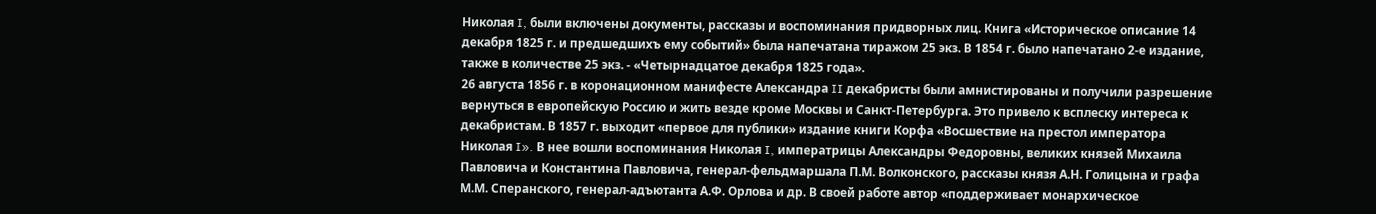Николая I, были включены документы, рассказы и воспоминания придворных лиц. Книга «Историческое описание 14 декабря 1825 г. и предшедшихъ ему событий» была напечатана тиражом 25 экз. В 1854 г. было напечатано 2-е издание, также в количестве 25 экз. - «Четырнадцатое декабря 1825 года».
26 августа 1856 г. в коронационном манифесте Александра II декабристы были амнистированы и получили разрешение вернуться в европейскую Россию и жить везде кроме Москвы и Санкт-Петербурга. Это привело к всплеску интереса к декабристам. В 1857 г. выходит «первое для публики» издание книги Корфа «Восшествие на престол императора Николая I». В нее вошли воспоминания Николая I, императрицы Александры Федоровны, великих князей Михаила Павловича и Константина Павловича, генерал-фельдмаршала П.М. Волконского, рассказы князя А.Н. Голицына и графа М.М. Сперанского, генерал-адъютанта А.Ф. Орлова и др. В своей работе автор «поддерживает монархическое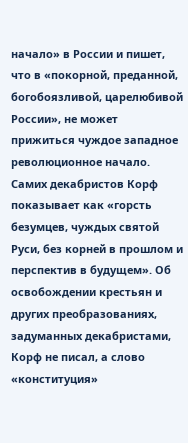начало» в России и пишет, что в «покорной, преданной, богобоязливой, царелюбивой России», не может прижиться чуждое западное революционное начало. Самих декабристов Корф показывает как «горсть безумцев, чуждых святой Руси, без корней в прошлом и перспектив в будущем». Об освобождении крестьян и других преобразованиях, задуманных декабристами, Корф не писал, а слово «конституция»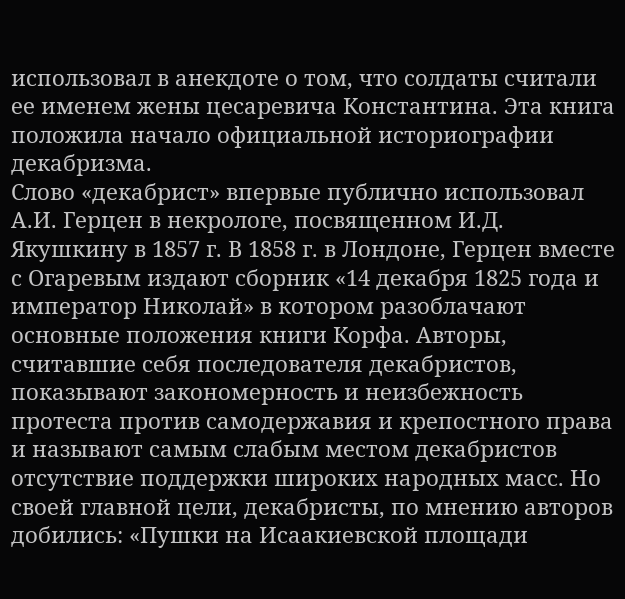использовал в анекдоте о том, что солдаты считали ее именем жены цесаревича Константина. Эта книга положила начало официальной историографии декабризма.
Слово «декабрист» впервые публично использовал А.И. Герцен в некрологе, посвященном И.Д. Якушкину в 1857 г. В 1858 г. в Лондоне, Герцен вместе с Огаревым издают сборник «14 декабря 1825 года и император Николай» в котором разоблачают основные положения книги Корфа. Авторы, считавшие себя последователя декабристов, показывают закономерность и неизбежность протеста против самодержавия и крепостного права и называют самым слабым местом декабристов отсутствие поддержки широких народных масс. Но своей главной цели, декабристы, по мнению авторов добились: «Пушки на Исаакиевской площади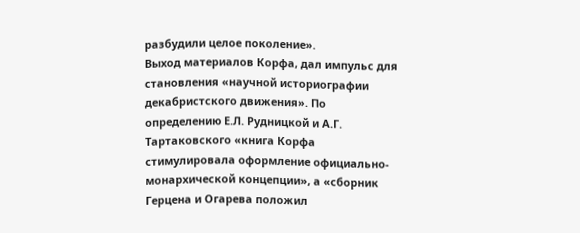разбудили целое поколение».
Выход материалов Корфа, дал импульс для становления «научной историографии декабристского движения». По определению Е.Л. Рудницкой и А.Г. Тартаковского «книга Корфа стимулировала оформление официально-монархической концепции», а «сборник Герцена и Огарева положил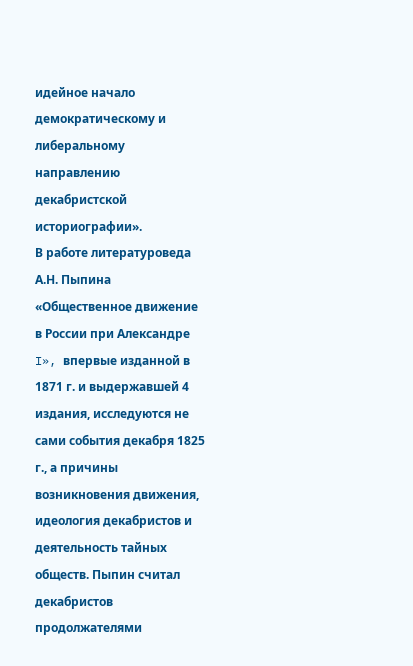идейное начало демократическому и либеральному направлению декабристской историографии».
В работе литературоведа А.Н. Пыпина «Общественное движение в России при Александре I», впервые изданной в 1871 г. и выдержавшей 4 издания, исследуются не сами события декабря 1825 г., а причины возникновения движения, идеология декабристов и деятельность тайных обществ. Пыпин считал декабристов продолжателями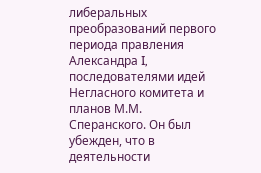либеральных преобразований первого периода правления Александра I, последователями идей Негласного комитета и планов М.М. Сперанского. Он был убежден, что в деятельности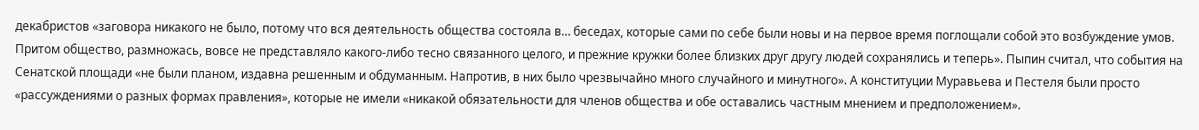декабристов «заговора никакого не было, потому что вся деятельность общества состояла в… беседах, которые сами по себе были новы и на первое время поглощали собой это возбуждение умов. Притом общество, размножась, вовсе не представляло какого-либо тесно связанного целого, и прежние кружки более близких друг другу людей сохранялись и теперь». Пыпин считал, что события на Сенатской площади «не были планом, издавна решенным и обдуманным. Напротив, в них было чрезвычайно много случайного и минутного». А конституции Муравьева и Пестеля были просто «рассуждениями о разных формах правления», которые не имели «никакой обязательности для членов общества и обе оставались частным мнением и предположением».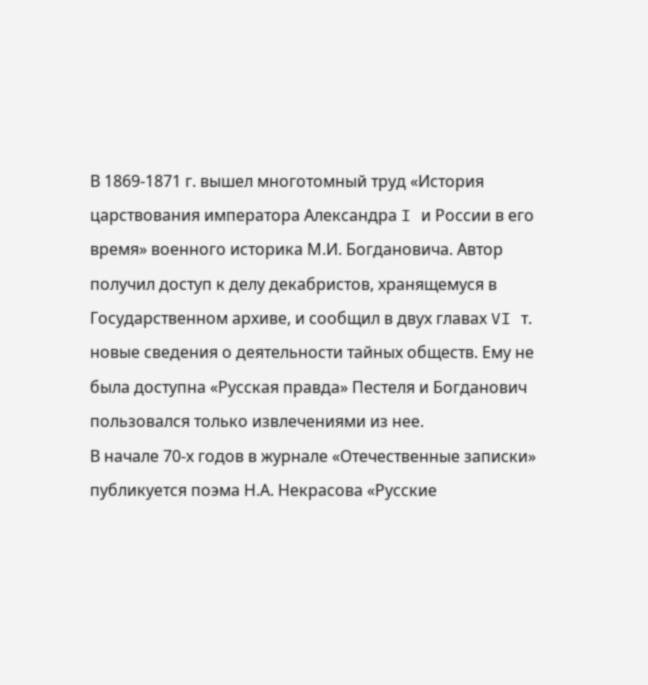В 1869-1871 г. вышел многотомный труд «История царствования императора Александра I и России в его время» военного историка М.И. Богдановича. Автор получил доступ к делу декабристов, хранящемуся в Государственном архиве, и сообщил в двух главах VI т. новые сведения о деятельности тайных обществ. Ему не была доступна «Русская правда» Пестеля и Богданович пользовался только извлечениями из нее.
В начале 70-х годов в журнале «Отечественные записки» публикуется поэма Н.А. Некрасова «Русские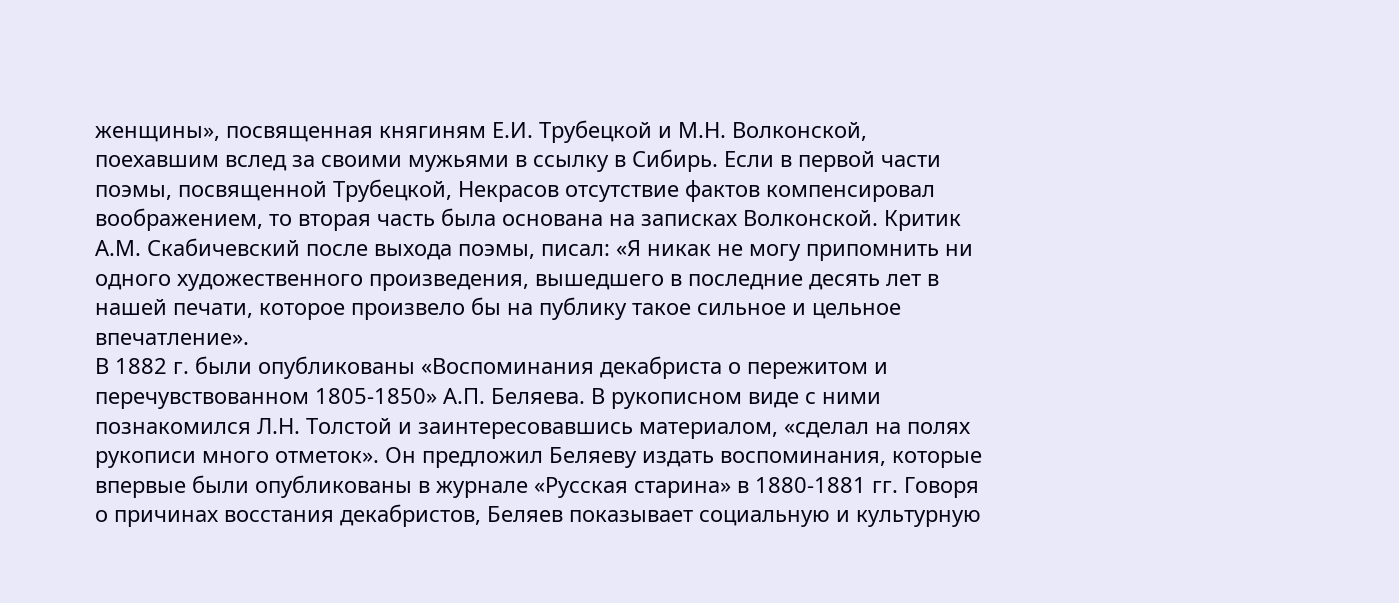женщины», посвященная княгиням Е.И. Трубецкой и М.Н. Волконской, поехавшим вслед за своими мужьями в ссылку в Сибирь. Если в первой части поэмы, посвященной Трубецкой, Некрасов отсутствие фактов компенсировал воображением, то вторая часть была основана на записках Волконской. Критик А.М. Скабичевский после выхода поэмы, писал: «Я никак не могу припомнить ни одного художественного произведения, вышедшего в последние десять лет в нашей печати, которое произвело бы на публику такое сильное и цельное впечатление».
В 1882 г. были опубликованы «Воспоминания декабриста о пережитом и перечувствованном 1805-1850» А.П. Беляева. В рукописном виде с ними познакомился Л.Н. Толстой и заинтересовавшись материалом, «сделал на полях рукописи много отметок». Он предложил Беляеву издать воспоминания, которые впервые были опубликованы в журнале «Русская старина» в 1880-1881 гг. Говоря о причинах восстания декабристов, Беляев показывает социальную и культурную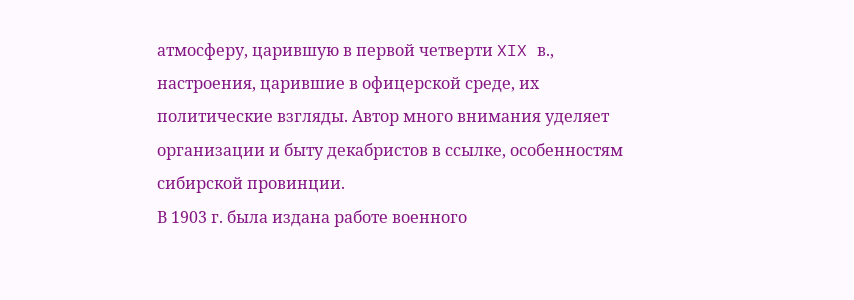атмосферу, царившую в первой четверти XIX в., настроения, царившие в офицерской среде, их политические взгляды. Автор много внимания уделяет организации и быту декабристов в ссылке, особенностям сибирской провинции.
В 1903 г. была издана работе военного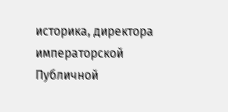историка, директора императорской Публичной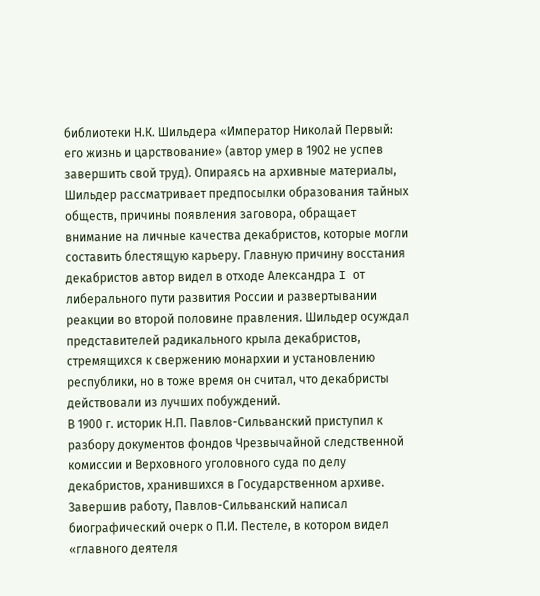библиотеки Н.К. Шильдера «Император Николай Первый: его жизнь и царствование» (автор умер в 1902 не успев завершить свой труд). Опираясь на архивные материалы, Шильдер рассматривает предпосылки образования тайных обществ, причины появления заговора, обращает внимание на личные качества декабристов, которые могли составить блестящую карьеру. Главную причину восстания декабристов автор видел в отходе Александра I от либерального пути развития России и развертывании реакции во второй половине правления. Шильдер осуждал представителей радикального крыла декабристов, стремящихся к свержению монархии и установлению республики, но в тоже время он считал, что декабристы действовали из лучших побуждений.
В 1900 г. историк Н.П. Павлов-Сильванский приступил к разбору документов фондов Чрезвычайной следственной комиссии и Верховного уголовного суда по делу декабристов, хранившихся в Государственном архиве. Завершив работу, Павлов-Сильванский написал биографический очерк о П.И. Пестеле, в котором видел «главного деятеля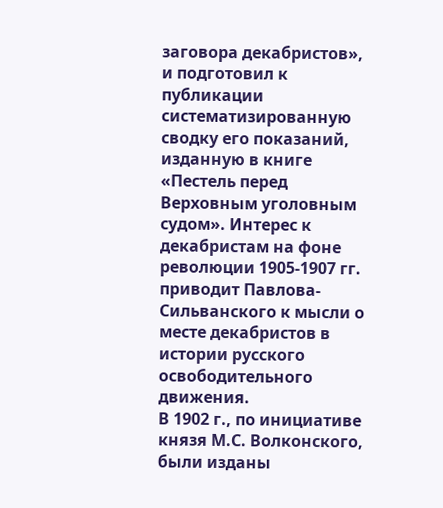заговора декабристов», и подготовил к публикации систематизированную сводку его показаний, изданную в книге «Пестель перед Верховным уголовным судом». Интерес к декабристам на фоне революции 1905-1907 гг. приводит Павлова-Сильванского к мысли о месте декабристов в истории русского освободительного движения.
В 1902 г., по инициативе князя М.С. Волконского, были изданы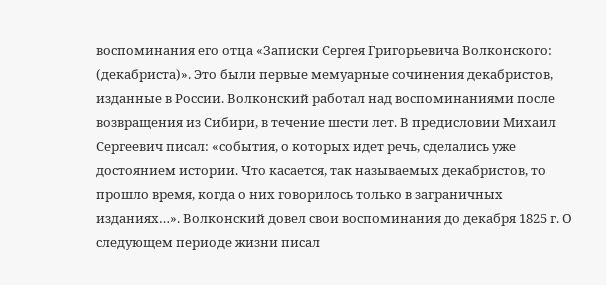воспоминания его отца «Записки Сергея Григорьевича Волконского: (декабриста)». Это были первые мемуарные сочинения декабристов, изданные в России. Волконский работал над воспоминаниями после возвращения из Сибири, в течение шести лет. В предисловии Михаил Сергеевич писал: «события, о которых идет речь, сделались уже достоянием истории. Что касается, так называемых декабристов, то прошло время, когда о них говорилось только в заграничных изданиях…». Волконский довел свои воспоминания до декабря 1825 г. О следующем периоде жизни писал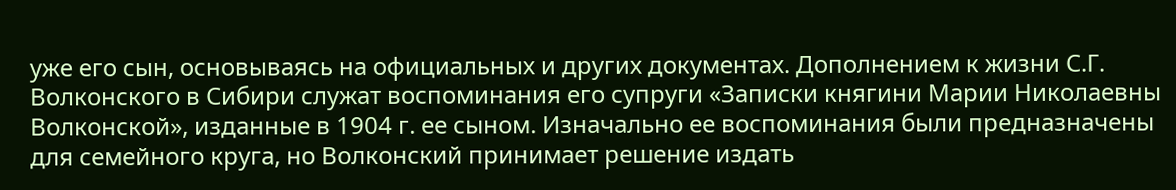уже его сын, основываясь на официальных и других документах. Дополнением к жизни С.Г. Волконского в Сибири служат воспоминания его супруги «Записки княгини Марии Николаевны Волконской», изданные в 1904 г. ее сыном. Изначально ее воспоминания были предназначены для семейного круга, но Волконский принимает решение издать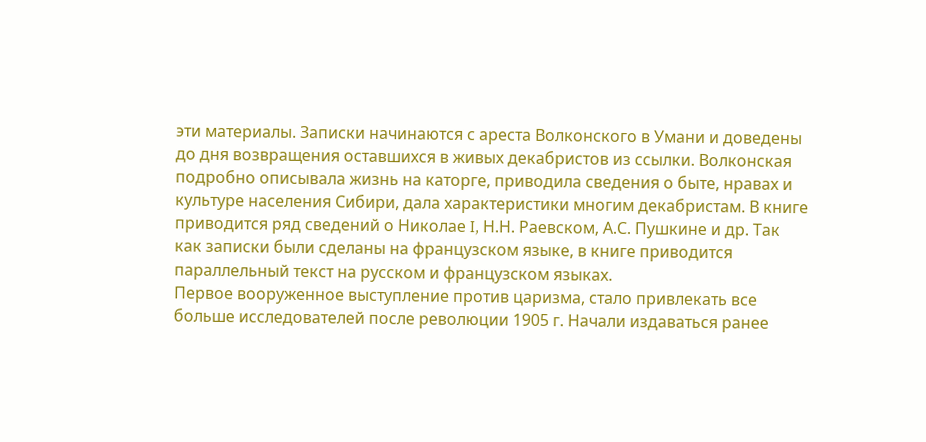эти материалы. Записки начинаются с ареста Волконского в Умани и доведены до дня возвращения оставшихся в живых декабристов из ссылки. Волконская подробно описывала жизнь на каторге, приводила сведения о быте, нравах и культуре населения Сибири, дала характеристики многим декабристам. В книге приводится ряд сведений о Николае I, Н.Н. Раевском, А.С. Пушкине и др. Так как записки были сделаны на французском языке, в книге приводится параллельный текст на русском и французском языках.
Первое вооруженное выступление против царизма, стало привлекать все больше исследователей после революции 1905 г. Начали издаваться ранее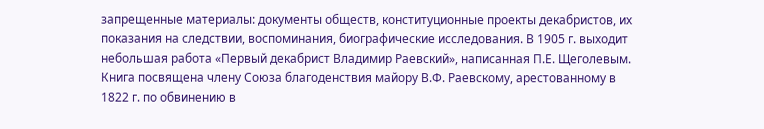запрещенные материалы: документы обществ, конституционные проекты декабристов, их показания на следствии, воспоминания, биографические исследования. В 1905 г. выходит небольшая работа «Первый декабрист Владимир Раевский», написанная П.Е. Щеголевым. Книга посвящена члену Союза благоденствия майору В.Ф. Раевскому, арестованному в 1822 г. по обвинению в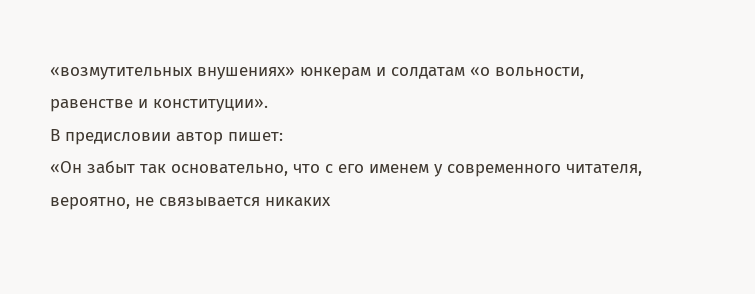«возмутительных внушениях» юнкерам и солдатам «о вольности, равенстве и конституции».
В предисловии автор пишет:
«Он забыт так основательно, что с его именем у современного читателя, вероятно, не связывается никаких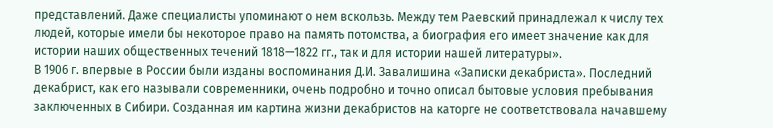представлений. Даже специалисты упоминают о нем вскользь. Между тем Раевский принадлежал к числу тех людей, которые имели бы некоторое право на память потомства, а биография его имеет значение как для истории наших общественных течений 1818—1822 гг., так и для истории нашей литературы».
В 1906 г. впервые в России были изданы воспоминания Д.И. Завалишина «Записки декабриста». Последний декабрист, как его называли современники, очень подробно и точно описал бытовые условия пребывания заключенных в Сибири. Созданная им картина жизни декабристов на каторге не соответствовала начавшему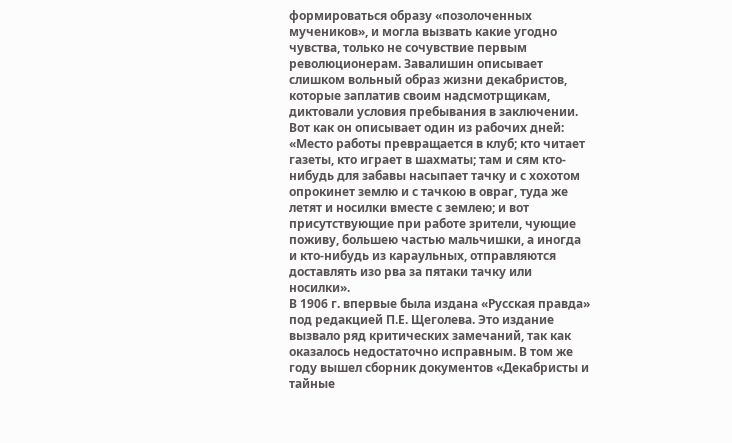формироваться образу «позолоченных мучеников», и могла вызвать какие угодно чувства, только не сочувствие первым революционерам. Завалишин описывает слишком вольный образ жизни декабристов, которые заплатив своим надсмотрщикам, диктовали условия пребывания в заключении. Вот как он описывает один из рабочих дней:
«Место работы превращается в клуб; кто читает газеты, кто играет в шахматы; там и сям кто-нибудь для забавы насыпает тачку и с хохотом опрокинет землю и с тачкою в овраг, туда же летят и носилки вместе с землею; и вот присутствующие при работе зрители, чующие поживу, большею частью мальчишки, а иногда и кто-нибудь из караульных, отправляются доставлять изо рва за пятаки тачку или носилки».
В 1906 г. впервые была издана «Русская правда» под редакцией П.Е. Щеголева. Это издание вызвало ряд критических замечаний, так как оказалось недостаточно исправным. В том же году вышел сборник документов «Декабристы и тайные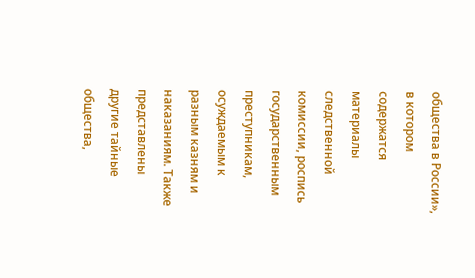общества в России», в котором содержатся материалы следственной комиссии, роспись государственным преступникам, осуждаемым к разным казням и наказаниям. Также представлены другие тайные общества,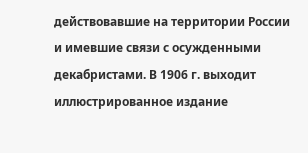действовавшие на территории России и имевшие связи с осужденными декабристами. В 1906 г. выходит иллюстрированное издание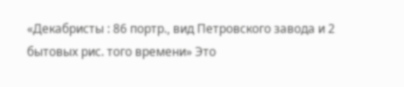«Декабристы : 86 портр., вид Петровского завода и 2 бытовых рис. того времени» Это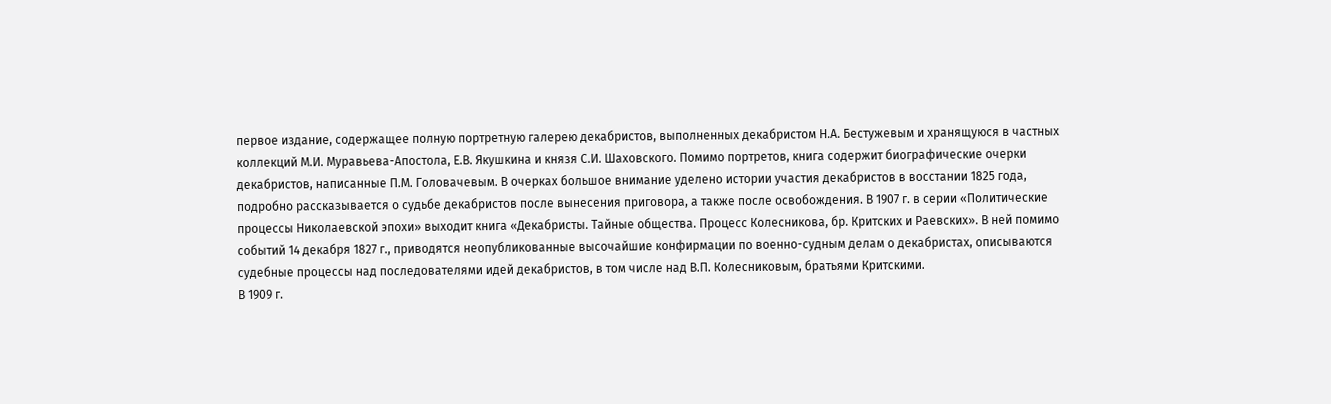первое издание, содержащее полную портретную галерею декабристов, выполненных декабристом Н.А. Бестужевым и хранящуюся в частных коллекций М.И. Муравьева-Апостола, Е.В. Якушкина и князя С.И. Шаховского. Помимо портретов, книга содержит биографические очерки декабристов, написанные П.М. Головачевым. В очерках большое внимание уделено истории участия декабристов в восстании 1825 года, подробно рассказывается о судьбе декабристов после вынесения приговора, а также после освобождения. В 1907 г. в серии «Политические процессы Николаевской эпохи» выходит книга «Декабристы. Тайные общества. Процесс Колесникова, бр. Критских и Раевских». В ней помимо событий 14 декабря 1827 г., приводятся неопубликованные высочайшие конфирмации по военно-судным делам о декабристах, описываются судебные процессы над последователями идей декабристов, в том числе над В.П. Колесниковым, братьями Критскими.
В 1909 г.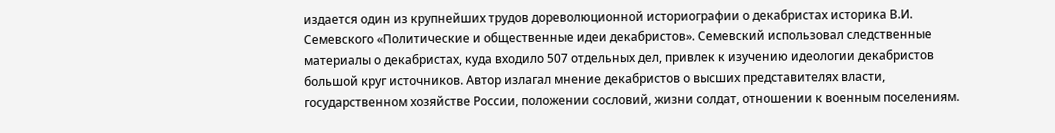издается один из крупнейших трудов дореволюционной историографии о декабристах историка В.И. Семевского «Политические и общественные идеи декабристов». Семевский использовал следственные материалы о декабристах, куда входило 507 отдельных дел, привлек к изучению идеологии декабристов большой круг источников. Автор излагал мнение декабристов о высших представителях власти, государственном хозяйстве России, положении сословий, жизни солдат, отношении к военным поселениям.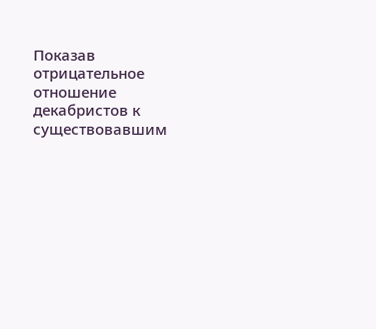Показав отрицательное отношение декабристов к существовавшим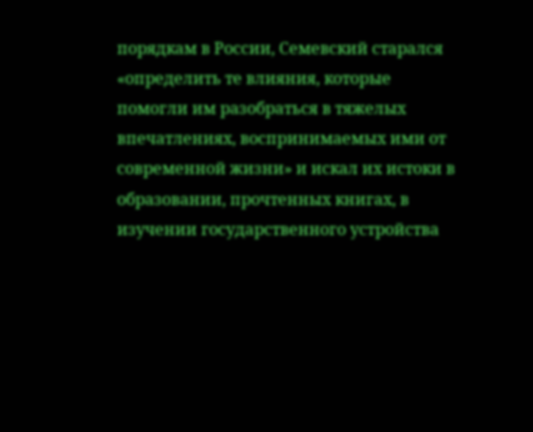порядкам в России, Семевский старался «определить те влияния, которые помогли им разобраться в тяжелых впечатлениях, воспринимаемых ими от современной жизни» и искал их истоки в образовании, прочтенных книгах, в изучении государственного устройства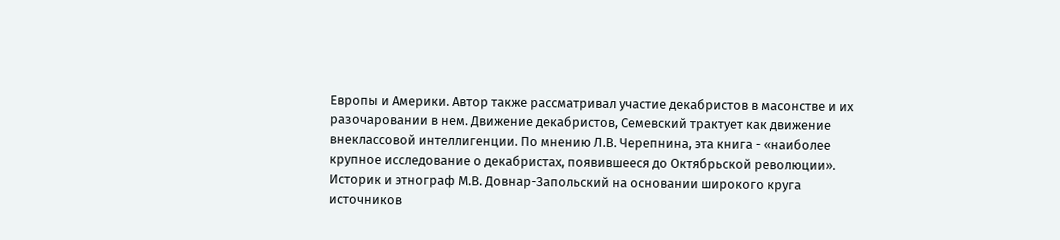Европы и Америки. Автор также рассматривал участие декабристов в масонстве и их разочаровании в нем. Движение декабристов, Семевский трактует как движение внеклассовой интеллигенции. По мнению Л.В. Черепнина, эта книга - «наиболее крупное исследование о декабристах, появившееся до Октябрьской революции».
Историк и этнограф М.В. Довнар-Запольский на основании широкого круга источников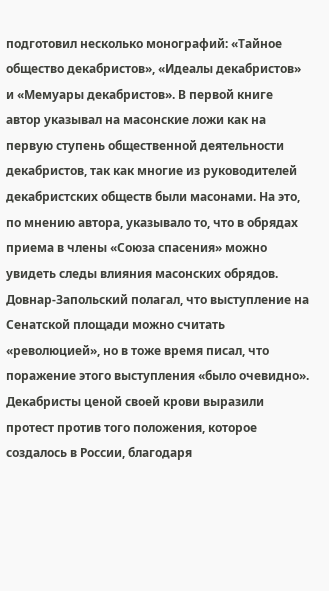подготовил несколько монографий: «Тайное общество декабристов», «Идеалы декабристов» и «Мемуары декабристов». В первой книге автор указывал на масонские ложи как на первую ступень общественной деятельности декабристов, так как многие из руководителей декабристских обществ были масонами. На это, по мнению автора, указывало то, что в обрядах приема в члены «Союза спасения» можно увидеть следы влияния масонских обрядов. Довнар-Запольский полагал, что выступление на Сенатской площади можно считать «революцией», но в тоже время писал, что поражение этого выступления «было очевидно». Декабристы ценой своей крови выразили протест против того положения, которое создалось в России, благодаря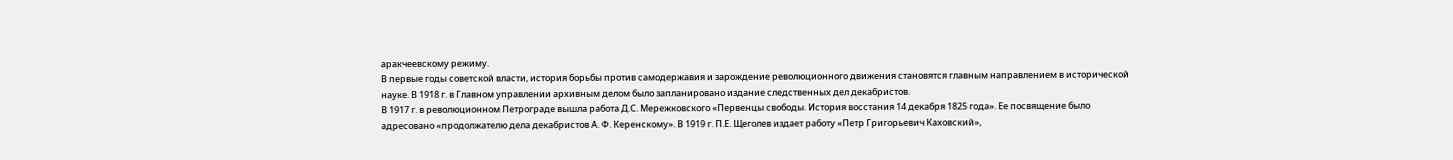аракчеевскому режиму.
В первые годы советской власти, история борьбы против самодержавия и зарождение революционного движения становятся главным направлением в исторической науке. В 1918 г. в Главном управлении архивным делом было запланировано издание следственных дел декабристов.
В 1917 г. в революционном Петрограде вышла работа Д.С. Мережковского «Первенцы свободы. История восстания 14 декабря 1825 года». Ее посвящение было адресовано «продолжателю дела декабристов А. Ф. Керенскому». В 1919 г. П.Е. Щеголев издает работу «Петр Григорьевич Каховский»,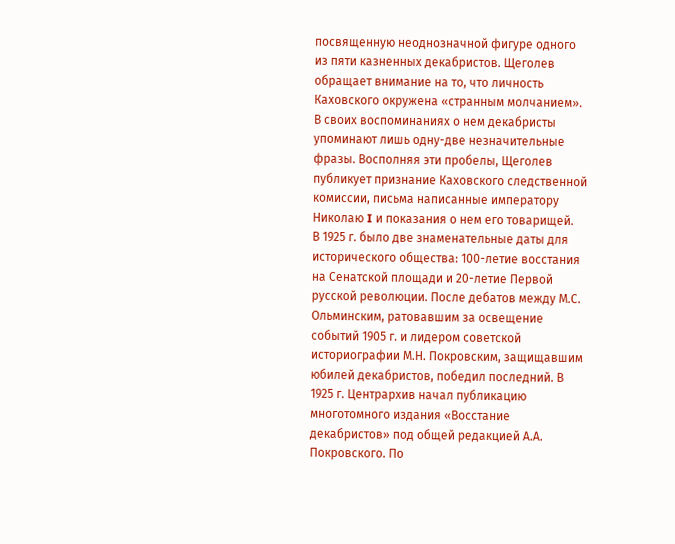посвященную неоднозначной фигуре одного из пяти казненных декабристов. Щеголев обращает внимание на то, что личность Каховского окружена «странным молчанием». В своих воспоминаниях о нем декабристы упоминают лишь одну-две незначительные фразы. Восполняя эти пробелы, Щеголев публикует признание Каховского следственной комиссии, письма написанные императору Николаю I и показания о нем его товарищей.
В 1925 г. было две знаменательные даты для исторического общества: 100-летие восстания на Сенатской площади и 20-летие Первой русской революции. После дебатов между М.С. Ольминским, ратовавшим за освещение событий 1905 г. и лидером советской историографии М.Н. Покровским, защищавшим юбилей декабристов, победил последний. В 1925 г. Центрархив начал публикацию многотомного издания «Восстание декабристов» под общей редакцией А.А. Покровского. По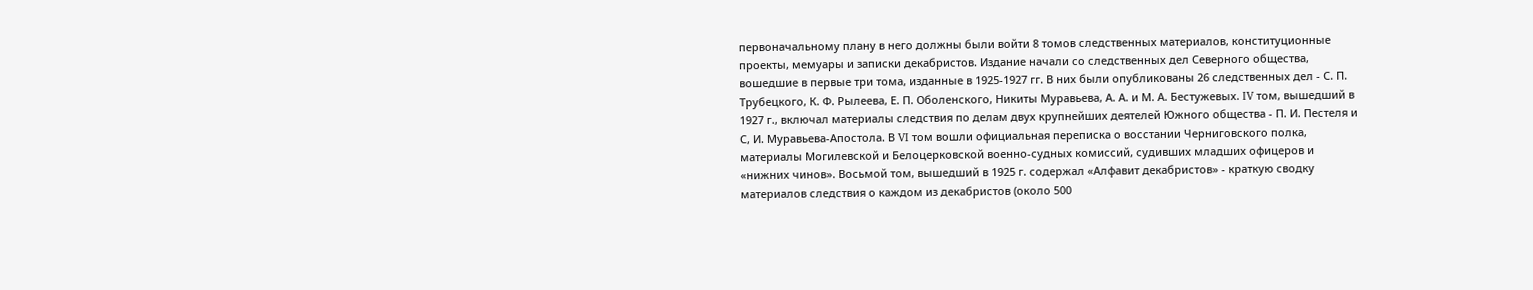первоначальному плану в него должны были войти 8 томов следственных материалов, конституционные проекты, мемуары и записки декабристов. Издание начали со следственных дел Северного общества, вошедшие в первые три тома, изданные в 1925-1927 гг. В них были опубликованы 26 следственных дел - С. П. Трубецкого, К. Ф. Рылеева, Е. П. Оболенского, Никиты Муравьева, А. А. и М. А. Бестужевых. IV том, вышедший в 1927 г., включал материалы следствия по делам двух крупнейших деятелей Южного общества - П. И. Пестеля и С, И. Муравьева-Апостола. В VI том вошли официальная переписка о восстании Черниговского полка, материалы Могилевской и Белоцерковской военно-судных комиссий, судивших младших офицеров и «нижних чинов». Восьмой том, вышедший в 1925 г. содержал «Алфавит декабристов» - краткую сводку материалов следствия о каждом из декабристов (около 500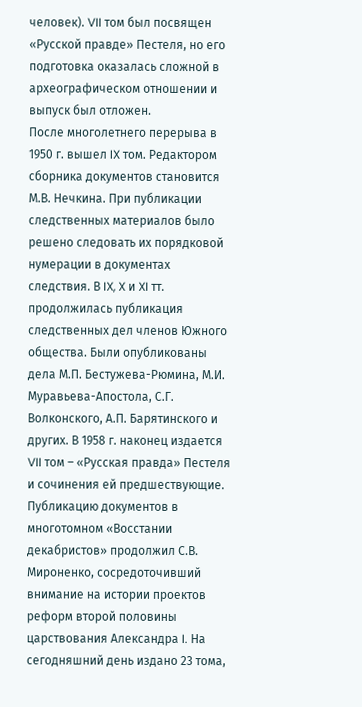человек). VII том был посвящен «Русской правде» Пестеля, но его подготовка оказалась сложной в археографическом отношении и выпуск был отложен.
После многолетнего перерыва в 1950 г. вышел IX том. Редактором сборника документов становится М.В. Нечкина. При публикации следственных материалов было решено следовать их порядковой нумерации в документах следствия. В IX, X и XI тт. продолжилась публикация следственных дел членов Южного общества. Были опубликованы дела М.П. Бестужева-Рюмина, М.И. Муравьева-Апостола, С.Г. Волконского, А.П. Барятинского и других. В 1958 г. наконец издается VII том – «Русская правда» Пестеля и сочинения ей предшествующие. Публикацию документов в многотомном «Восстании декабристов» продолжил С.В. Мироненко, сосредоточивший внимание на истории проектов реформ второй половины царствования Александра I. На сегодняшний день издано 23 тома,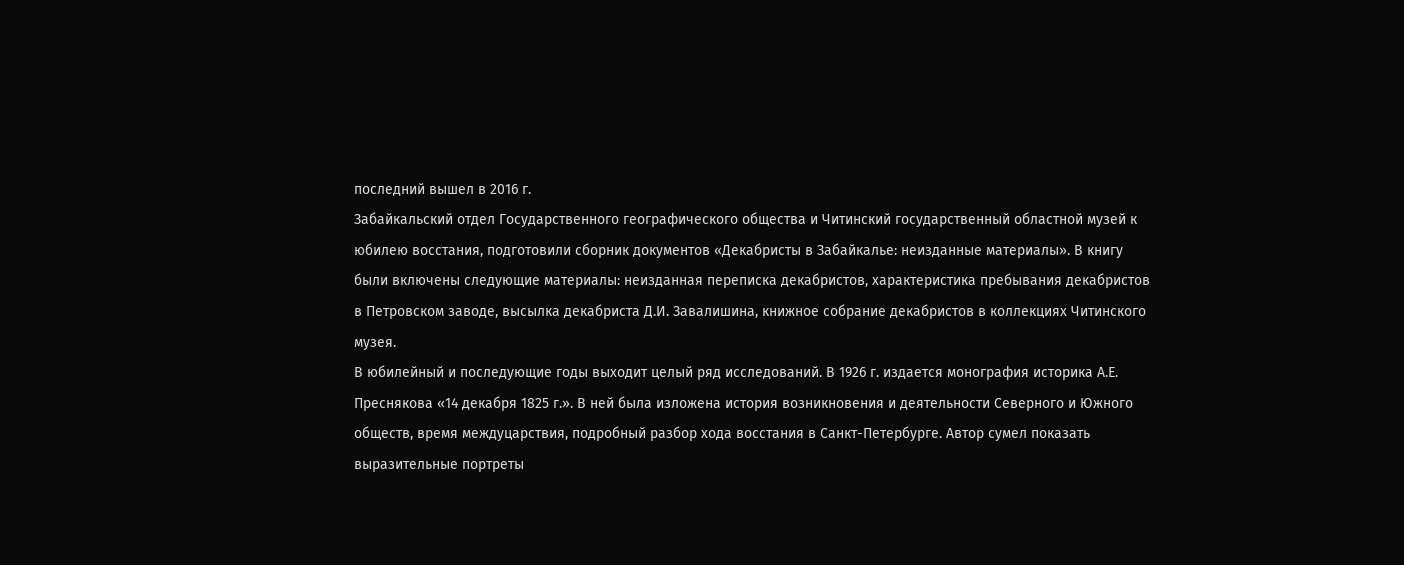последний вышел в 2016 г.
Забайкальский отдел Государственного географического общества и Читинский государственный областной музей к юбилею восстания, подготовили сборник документов «Декабристы в Забайкалье: неизданные материалы». В книгу были включены следующие материалы: неизданная переписка декабристов, характеристика пребывания декабристов в Петровском заводе, высылка декабриста Д.И. Завалишина, книжное собрание декабристов в коллекциях Читинского музея.
В юбилейный и последующие годы выходит целый ряд исследований. В 1926 г. издается монография историка А.Е. Преснякова «14 декабря 1825 г.». В ней была изложена история возникновения и деятельности Северного и Южного обществ, время междуцарствия, подробный разбор хода восстания в Санкт-Петербурге. Автор сумел показать выразительные портреты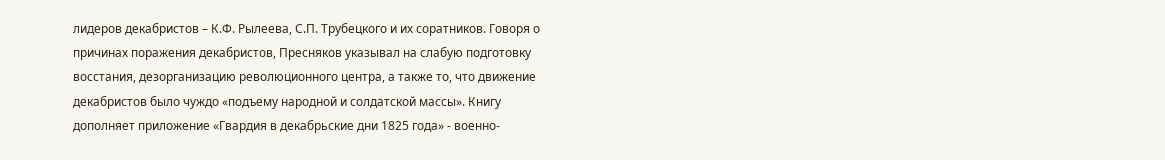лидеров декабристов – К.Ф. Рылеева, С.П. Трубецкого и их соратников. Говоря о причинах поражения декабристов, Пресняков указывал на слабую подготовку восстания, дезорганизацию революционного центра, а также то, что движение декабристов было чуждо «подъему народной и солдатской массы». Книгу дополняет приложение «Гвардия в декабрьские дни 1825 года» - военно-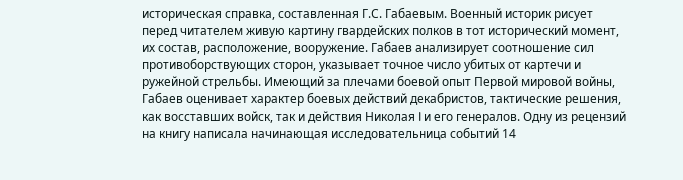историческая справка, составленная Г.С. Габаевым. Военный историк рисует перед читателем живую картину гвардейских полков в тот исторический момент, их состав, расположение, вооружение. Габаев анализирует соотношение сил противоборствующих сторон, указывает точное число убитых от картечи и ружейной стрельбы. Имеющий за плечами боевой опыт Первой мировой войны, Габаев оценивает характер боевых действий декабристов, тактические решения, как восставших войск, так и действия Николая I и его генералов. Одну из рецензий на книгу написала начинающая исследовательница событий 14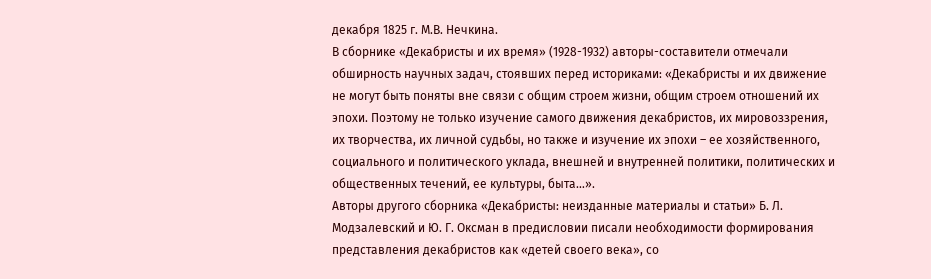декабря 1825 г. М.В. Нечкина.
В сборнике «Декабристы и их время» (1928-1932) авторы-составители отмечали обширность научных задач, стоявших перед историками: «Декабристы и их движение не могут быть поняты вне связи с общим строем жизни, общим строем отношений их эпохи. Поэтому не только изучение самого движения декабристов, их мировоззрения, их творчества, их личной судьбы, но также и изучение их эпохи – ее хозяйственного, социального и политического уклада, внешней и внутренней политики, политических и общественных течений, ее культуры, быта…».
Авторы другого сборника «Декабристы: неизданные материалы и статьи» Б. Л. Модзалевский и Ю. Г. Оксман в предисловии писали необходимости формирования представления декабристов как «детей своего века», со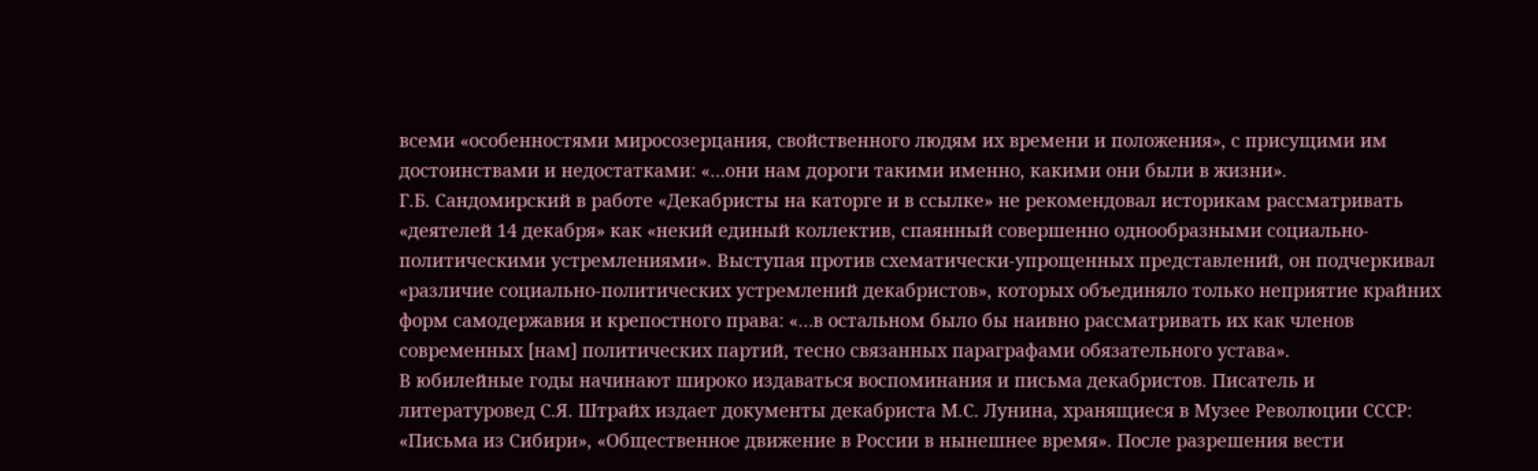всеми «особенностями миросозерцания, свойственного людям их времени и положения», с присущими им достоинствами и недостатками: «…они нам дороги такими именно, какими они были в жизни».
Г.Б. Сандомирский в работе «Декабристы на каторге и в ссылке» не рекомендовал историкам рассматривать «деятелей 14 декабря» как «некий единый коллектив, спаянный совершенно однообразными социально-политическими устремлениями». Выступая против схематически-упрощенных представлений, он подчеркивал «различие социально-политических устремлений декабристов», которых объединяло только неприятие крайних форм самодержавия и крепостного права: «…в остальном было бы наивно рассматривать их как членов современных [нам] политических партий, тесно связанных параграфами обязательного устава».
В юбилейные годы начинают широко издаваться воспоминания и письма декабристов. Писатель и литературовед С.Я. Штрайх издает документы декабриста М.С. Лунина, хранящиеся в Музее Революции СССР: «Письма из Сибири», «Общественное движение в России в нынешнее время». После разрешения вести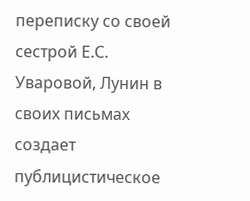переписку со своей сестрой Е.С. Уваровой, Лунин в своих письмах создает публицистическое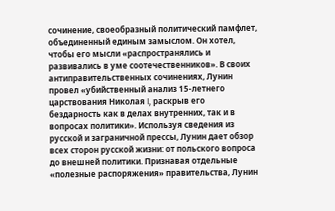сочинение, своеобразный политический памфлет, объединенный единым замыслом. Он хотел, чтобы его мысли «распространялись и развивались в уме соотечественников». В своих антиправительственных сочинениях, Лунин провел «убийственный анализ 15-летнего царствования Николая I, раскрыв его бездарность как в делах внутренних, так и в вопросах политики». Используя сведения из русской и заграничной прессы, Лунин дает обзор всех сторон русской жизни: от польского вопроса до внешней политики. Признавая отдельные «полезные распоряжения» правительства, Лунин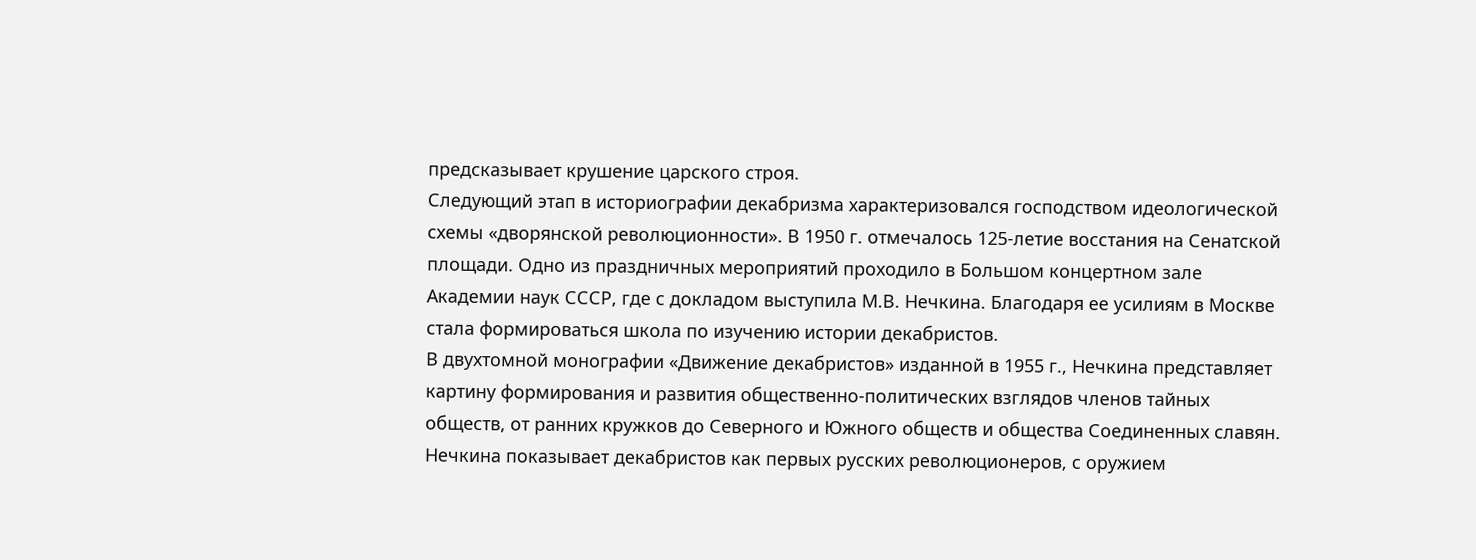предсказывает крушение царского строя.
Следующий этап в историографии декабризма характеризовался господством идеологической схемы «дворянской революционности». В 1950 г. отмечалось 125-летие восстания на Сенатской площади. Одно из праздничных мероприятий проходило в Большом концертном зале Академии наук СССР, где с докладом выступила М.В. Нечкина. Благодаря ее усилиям в Москве стала формироваться школа по изучению истории декабристов.
В двухтомной монографии «Движение декабристов» изданной в 1955 г., Нечкина представляет картину формирования и развития общественно-политических взглядов членов тайных обществ, от ранних кружков до Северного и Южного обществ и общества Соединенных славян. Нечкина показывает декабристов как первых русских революционеров, с оружием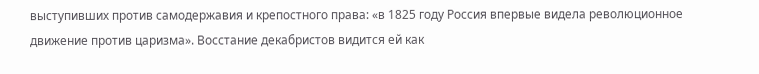выступивших против самодержавия и крепостного права: «в 1825 году Россия впервые видела революционное движение против царизма». Восстание декабристов видится ей как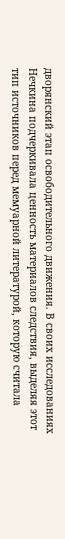дворянский этап освободительного движения. В своих исследованиях Нечкина подчеркивала ценность материалов следствия, выделяя этот тип источников перед мемуарной литературой, которую считала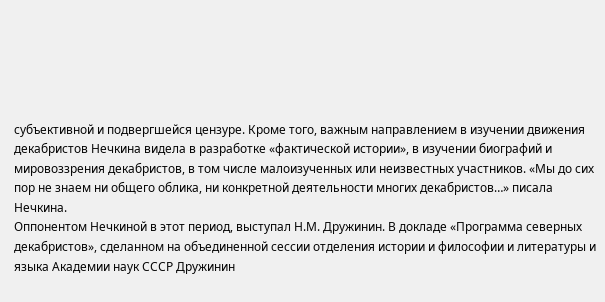субъективной и подвергшейся цензуре. Кроме того, важным направлением в изучении движения декабристов Нечкина видела в разработке «фактической истории», в изучении биографий и мировоззрения декабристов, в том числе малоизученных или неизвестных участников. «Мы до сих пор не знаем ни общего облика, ни конкретной деятельности многих декабристов…» писала Нечкина.
Оппонентом Нечкиной в этот период, выступал Н.М. Дружинин. В докладе «Программа северных декабристов», сделанном на объединенной сессии отделения истории и философии и литературы и языка Академии наук СССР Дружинин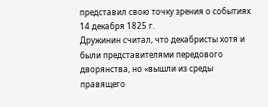представил свою точку зрения о событиях 14 декабря 1825 г.
Дружинин считал, что декабристы хотя и были представителями передового дворянства, но «вышли из среды правящего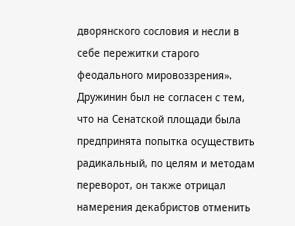дворянского сословия и несли в себе пережитки старого феодального мировоззрения». Дружинин был не согласен с тем, что на Сенатской площади была предпринята попытка осуществить радикальный, по целям и методам переворот, он также отрицал намерения декабристов отменить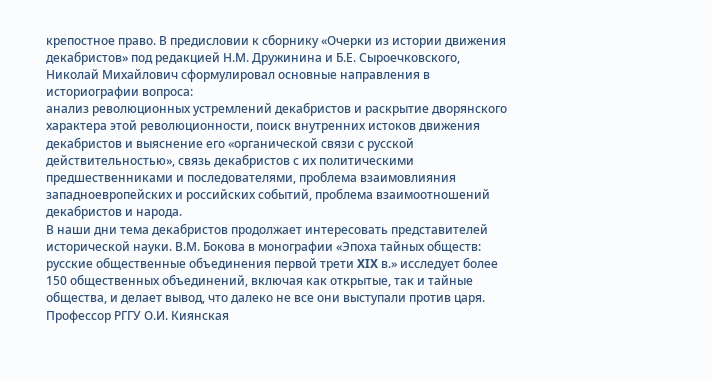крепостное право. В предисловии к сборнику «Очерки из истории движения декабристов» под редакцией Н.М. Дружинина и Б.Е. Сыроечковского, Николай Михайлович сформулировал основные направления в историографии вопроса:
анализ революционных устремлений декабристов и раскрытие дворянского характера этой революционности, поиск внутренних истоков движения декабристов и выяснение его «органической связи с русской действительностью», связь декабристов с их политическими предшественниками и последователями, проблема взаимовлияния западноевропейских и российских событий, проблема взаимоотношений декабристов и народа.
В наши дни тема декабристов продолжает интересовать представителей исторической науки. В.М. Бокова в монографии «Эпоха тайных обществ: русские общественные объединения первой трети XIX в.» исследует более 150 общественных объединений, включая как открытые, так и тайные общества, и делает вывод, что далеко не все они выступали против царя. Профессор РГГУ О.И. Киянская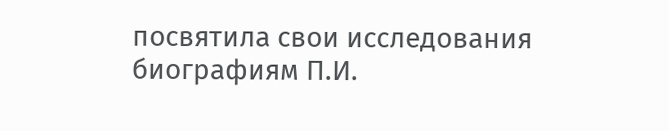посвятила свои исследования биографиям П.И.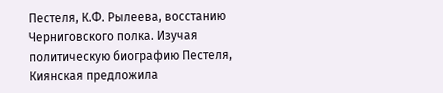Пестеля, К.Ф. Рылеева, восстанию Черниговского полка. Изучая политическую биографию Пестеля, Киянская предложила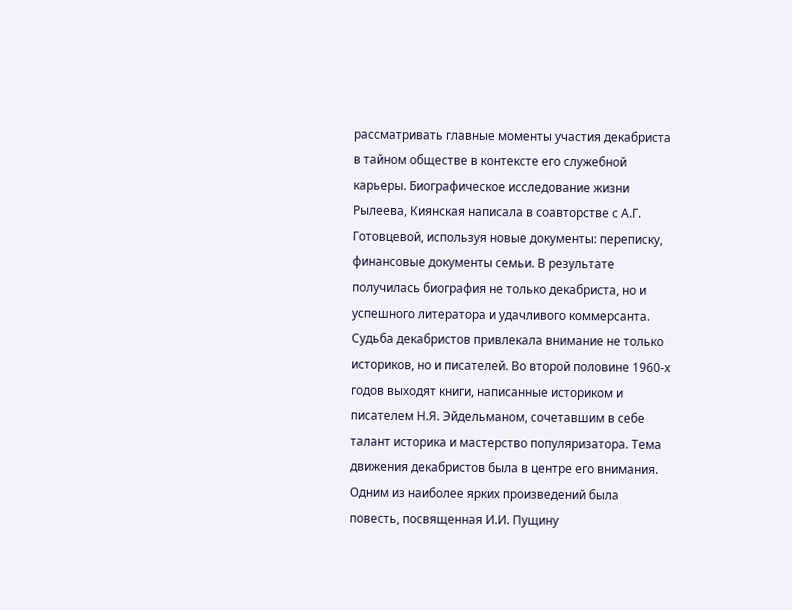рассматривать главные моменты участия декабриста в тайном обществе в контексте его служебной карьеры. Биографическое исследование жизни Рылеева, Киянская написала в соавторстве с А.Г. Готовцевой, используя новые документы: переписку, финансовые документы семьи. В результате получилась биография не только декабриста, но и успешного литератора и удачливого коммерсанта.
Судьба декабристов привлекала внимание не только историков, но и писателей. Во второй половине 1960-х годов выходят книги, написанные историком и писателем Н.Я. Эйдельманом, сочетавшим в себе талант историка и мастерство популяризатора. Тема движения декабристов была в центре его внимания. Одним из наиболее ярких произведений была повесть, посвященная И.И. Пущину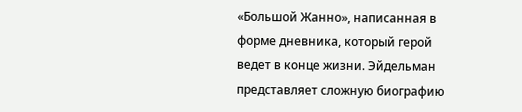«Большой Жанно», написанная в форме дневника, который герой ведет в конце жизни. Эйдельман представляет сложную биографию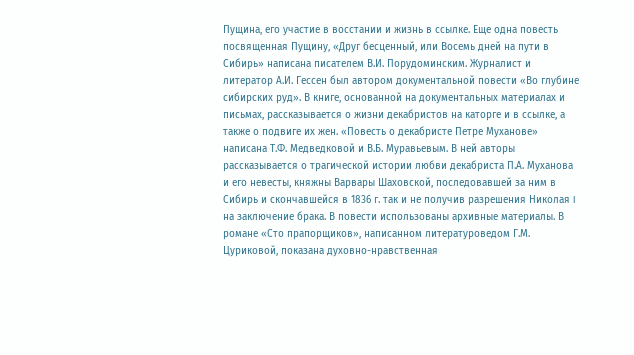Пущина, его участие в восстании и жизнь в ссылке. Еще одна повесть посвященная Пущину, «Друг бесценный, или Восемь дней на пути в Сибирь» написана писателем В.И. Порудоминским. Журналист и литератор А.И. Гессен был автором документальной повести «Во глубине сибирских руд». В книге, основанной на документальных материалах и письмах, рассказывается о жизни декабристов на каторге и в ссылке, а также о подвиге их жен. «Повесть о декабристе Петре Муханове» написана Т.Ф. Медведковой и В.Б. Муравьевым. В ней авторы рассказывается о трагической истории любви декабриста П.А. Муханова и его невесты, княжны Варвары Шаховской, последовавшей за ним в Сибирь и скончавшейся в 1836 г. так и не получив разрешения Николая I на заключение брака. В повести использованы архивные материалы. В романе «Сто прапорщиков», написанном литературоведом Г.М. Цуриковой, показана духовно-нравственная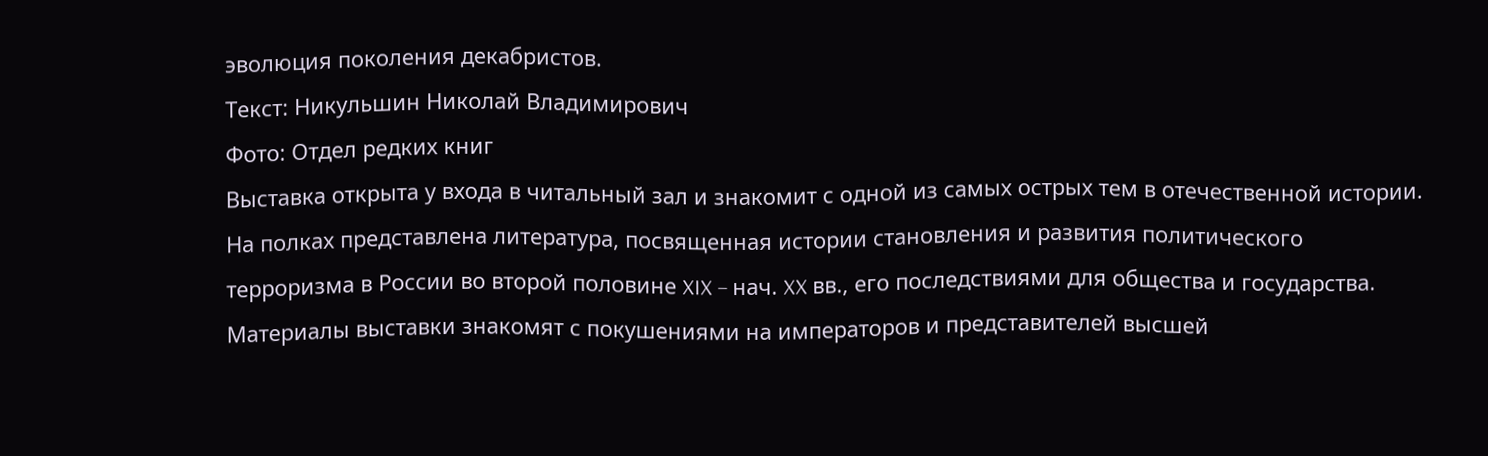эволюция поколения декабристов.
Текст: Никульшин Николай Владимирович
Фото: Отдел редких книг
Выставка открыта у входа в читальный зал и знакомит с одной из самых острых тем в отечественной истории. На полках представлена литература, посвященная истории становления и развития политического терроризма в России во второй половине XIX – нач. XX вв., его последствиями для общества и государства. Материалы выставки знакомят с покушениями на императоров и представителей высшей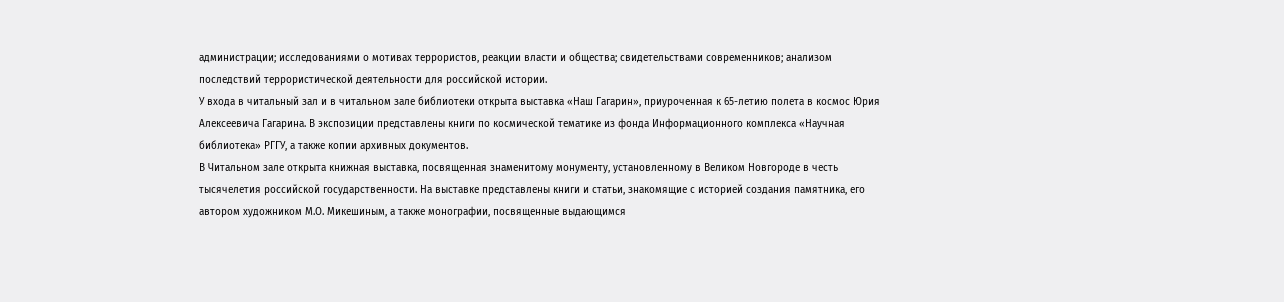администрации; исследованиями о мотивах террористов, реакции власти и общества; свидетельствами современников; анализом последствий террористической деятельности для российской истории.
У входа в читальный зал и в читальном зале библиотеки открыта выставка «Наш Гагарин», приуроченная к 65-летию полета в космос Юрия Алексеевича Гагарина. В экспозиции представлены книги по космической тематике из фонда Информационного комплекса «Научная библиотека» РГГУ, а также копии архивных документов.
В Читальном зале открыта книжная выставка, посвященная знаменитому монументу, установленному в Великом Новгороде в честь тысячелетия российской государственности. На выставке представлены книги и статьи, знакомящие с историей создания памятника, его автором художником М.О. Микешиным, а также монографии, посвященные выдающимся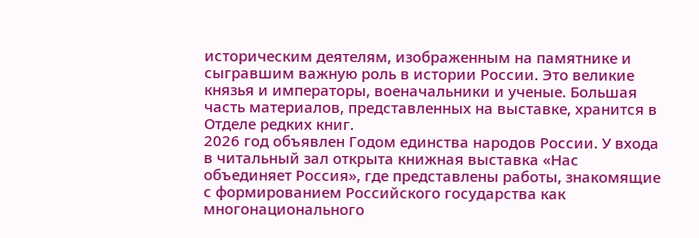историческим деятелям, изображенным на памятнике и сыгравшим важную роль в истории России. Это великие князья и императоры, военачальники и ученые. Большая часть материалов, представленных на выставке, хранится в Отделе редких книг.
2026 год объявлен Годом единства народов России. У входа в читальный зал открыта книжная выставка «Нас объединяет Россия», где представлены работы, знакомящие с формированием Российского государства как многонационального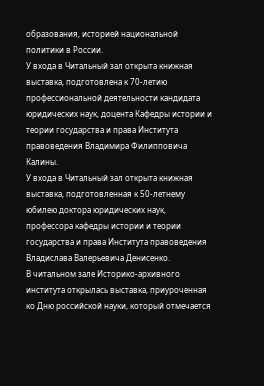образования, историей национальной политики в России.
У входа в Читальный зал открыта книжная выставка, подготовлена к 70-летию профессиональной деятельности кандидата юридических наук, доцента Кафедры истории и теории государства и права Института правоведения Владимира Филипповича Калины.
У входа в Читальный зал открыта книжная выставка, подготовленная к 50-летнему юбилею доктора юридических наук, профессора кафедры истории и теории государства и права Института правоведения Владислава Валерьевича Денисенко.
В читальном зале Историко-архивного института открылась выставка, приуроченная ко Дню российской науки, который отмечается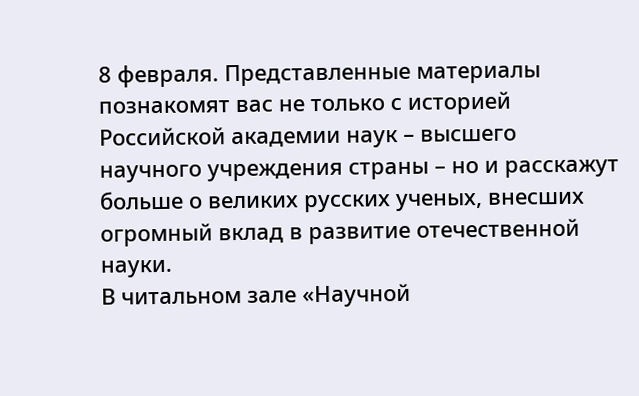8 февраля. Представленные материалы познакомят вас не только с историей Российской академии наук – высшего научного учреждения страны – но и расскажут больше о великих русских ученых, внесших огромный вклад в развитие отечественной науки.
В читальном зале «Научной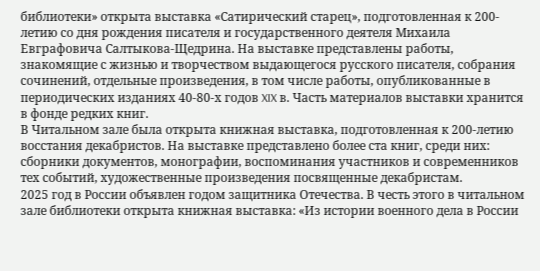библиотеки» открыта выставка «Сатирический старец», подготовленная к 200-летию со дня рождения писателя и государственного деятеля Михаила Евграфовича Салтыкова-Щедрина. На выставке представлены работы, знакомящие с жизнью и творчеством выдающегося русского писателя, собрания сочинений, отдельные произведения, в том числе работы, опубликованные в периодических изданиях 40-80-х годов XIX в. Часть материалов выставки хранится в фонде редких книг.
В Читальном зале была открыта книжная выставка, подготовленная к 200-летию восстания декабристов. На выставке представлено более ста книг, среди них: сборники документов, монографии, воспоминания участников и современников тех событий, художественные произведения посвященные декабристам.
2025 год в России объявлен годом защитника Отечества. В честь этого в читальном зале библиотеки открыта книжная выставка: «Из истории военного дела в России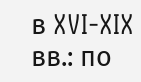в XVI-XIX вв.: по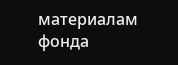материалам фонда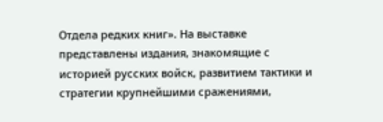Отдела редких книг». На выставке представлены издания, знакомящие с историей русских войск, развитием тактики и стратегии крупнейшими сражениями,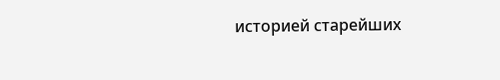историей старейших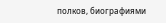полков, биографиями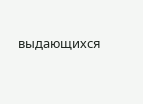выдающихся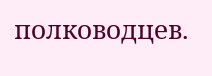полководцев.